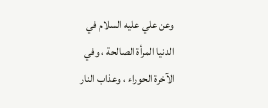وعن علي عليه السلام في الدنيا المرأة الصالحة ، وفي الآخرة الحوراء ، وعذاب النار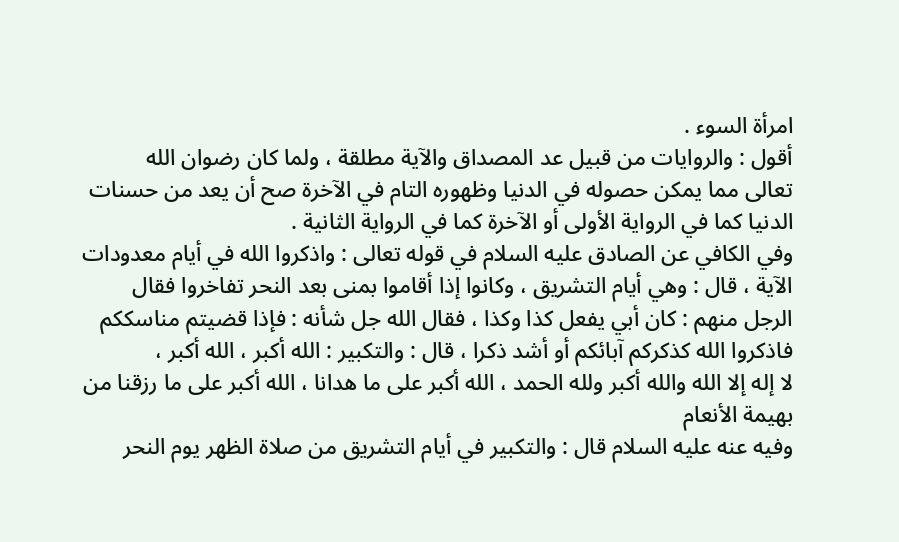امرأة السوء .
أقول : والروايات من قبيل عد المصداق والآية مطلقة ، ولما كان رضوان الله
تعالى مما يمكن حصوله في الدنيا وظهوره التام في الآخرة صح أن يعد من حسنات
الدنيا كما في الرواية الأولى أو الآخرة كما في الرواية الثانية .
وفي الكافي عن الصادق عليه السلام في قوله تعالى : واذكروا الله في أيام معدودات
الآية ، قال : وهي أيام التشريق ، وكانوا إذا أقاموا بمنى بعد النحر تفاخروا فقال
الرجل منهم : كان أبي يفعل كذا وكذا ، فقال الله جل شأنه : فإذا قضيتم مناسككم
فاذكروا الله كذكركم آبائكم أو أشد ذكرا ، قال : والتكبير : الله أكبر ، الله أكبر ،
لا إله إلا الله والله أكبر ولله الحمد ، الله أكبر على ما هدانا ، الله أكبر على ما رزقنا من
بهيمة الأنعام
وفيه عنه عليه السلام قال : والتكبير في أيام التشريق من صلاة الظهر يوم النحر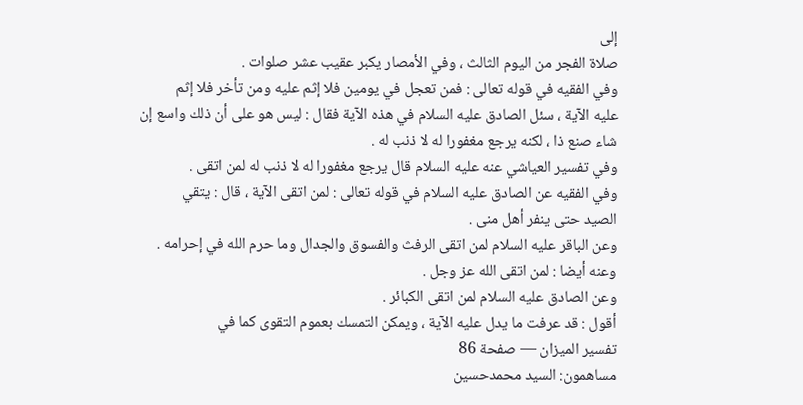إلى
صلاة الفجر من اليوم الثالث ، وفي الأمصار يكبر عقيب عشر صلوات .
وفي الفقيه في قوله تعالى : فمن تعجل في يومين فلا إثم عليه ومن تأخر فلا إثم
عليه الآية ، سئل الصادق عليه السلام في هذه الآية فقال : ليس هو على أن ذلك واسع إن
شاء صنع ذا ، لكنه يرجع مغفورا له لا ذنب له .
وفي تفسير العياشي عنه عليه السلام قال يرجع مغفورا له لا ذنب له لمن اتقى .
وفي الفقيه عن الصادق عليه السلام في قوله تعالى : لمن اتقى الآية ، قال : يتقي
الصيد حتى ينفر أهل منى .
وعن الباقر عليه السلام لمن اتقى الرفث والفسوق والجدال وما حرم الله في إحرامه .
وعنه أيضا : لمن اتقى الله عز وجل .
وعن الصادق عليه السلام لمن اتقى الكبائر .
أقول : قد عرفت ما يدل عليه الآية ، ويمكن التمسك بعموم التقوى كما في
تفسير الميزان — صفحة 86
مساهمون: السيد محمدحسين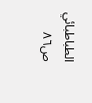الطباطبائي
ص٨٦